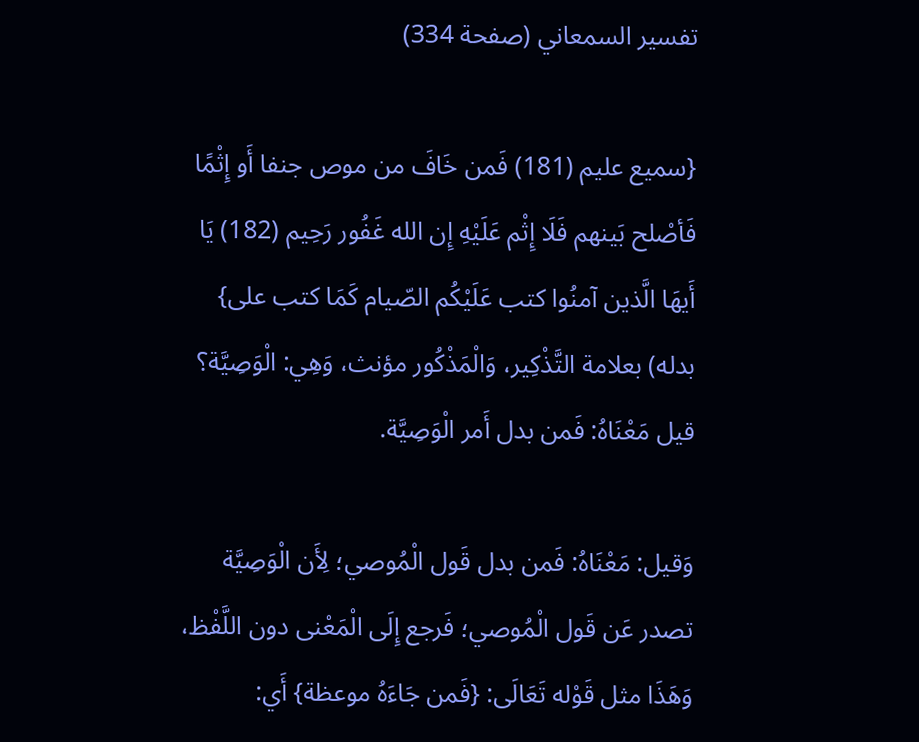تفسير السمعاني (صفحة 334)

{سميع عليم (181) فَمن خَافَ من موص جنفا أَو إِثْمًا فَأصْلح بَينهم فَلَا إِثْم عَلَيْهِ إِن الله غَفُور رَحِيم (182) يَا أَيهَا الَّذين آمنُوا كتب عَلَيْكُم الصّيام كَمَا كتب على} بدله) بعلامة التَّذْكِير، وَالْمَذْكُور مؤنث، وَهِي: الْوَصِيَّة؟ قيل مَعْنَاهُ: فَمن بدل أَمر الْوَصِيَّة.

وَقيل: مَعْنَاهُ: فَمن بدل قَول الْمُوصي؛ لِأَن الْوَصِيَّة تصدر عَن قَول الْمُوصي؛ فَرجع إِلَى الْمَعْنى دون اللَّفْظ، وَهَذَا مثل قَوْله تَعَالَى: {فَمن جَاءَهُ موعظة} أَي: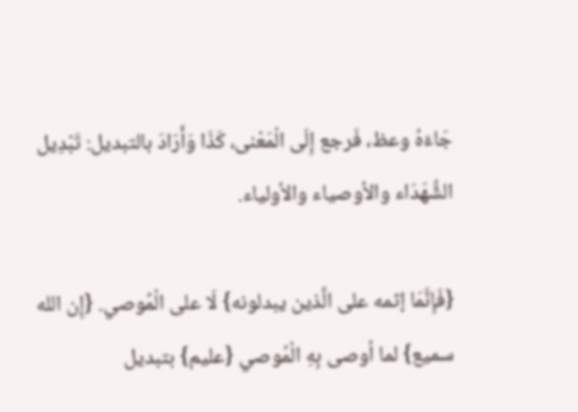جَاءَهُ وعظ، فَرجع إِلَى الْمَعْنى، كَذَا وَأَرَادَ بالتبديل: تَبْدِيل الشُّهَدَاء والأوصياء والأولياء.

{فَإِنَّمَا إثمه على الَّذين يبدلونه} لَا على الْمُوصي. {إِن الله سميع} لما أوصى بِهِ الْمُوصي {عليم} بتبديل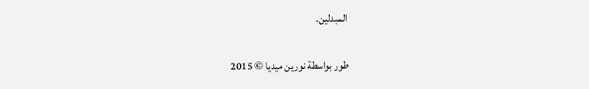المبدلين.

طور بواسطة نورين ميديا © 2015